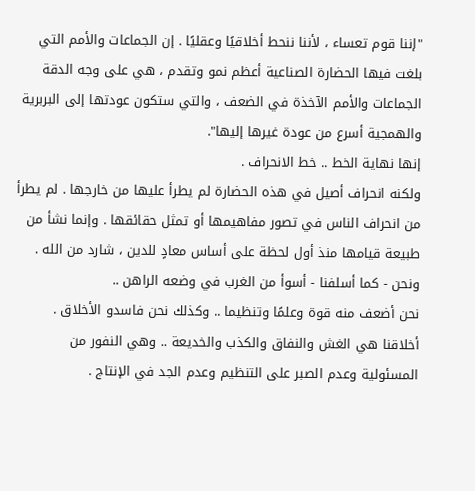"إننا قوم تعساء ، لأننا ننحط أخلاقيًا وعقليًا . إن الجماعات والأمم التي بلغت فيها الحضارة الصناعية أعظم نمو وتقدم ، هي على وجه الدقة الجماعات والأمم الآخذة في الضعف ، والتي ستكون عودتها إلى البربرية والهمجية أسرع من عودة غيرها إليها".
إنها نهاية الخط .. خط الانحراف .
ولكنه انحراف أصيل في هذه الحضارة لم يطرأ عليها من خارجها . لم يطرأ من انحراف الناس في تصور مفاهيمها أو تمثل حقائقها . وإنما نشأ من طبيعة قيامها منذ أول لحظة على أساس معادٍ للدين ، شارد من الله .
ونحن - كما أسلفنا - أسوأ من الغرب في وضعه الراهن ..
نحن أضعف منه قوة وعلمًا وتنظيما .. وكذلك نحن فاسدو الأخلاق .
أخلاقنا هي الغش والنفاق والكذب والخديعة .. وهي النفور من المسئولية وعدم الصبر على التنظيم وعدم الجد في الإنتاج .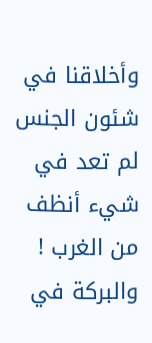وأخلاقنا في شئون الجنس لم تعد في شيء أنظف من الغرب ! والبركة في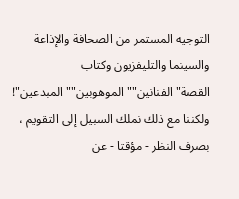التوجيه المستمر من الصحافة والإذاعة والسينما والتليفزيون وكتاب القصة"الفنانين""الموهوبين""المبدعين"!
ولكننا مع ذلك نملك السبيل إلى التقويم ، بصرف النظر - مؤقتا - عن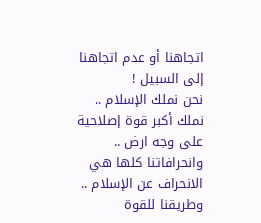اتجاهنا أو عدم اتجاهنا إلى السبيل !
نحن نملك الإسلام ..
نملك أكبر قوة إصلاحية على وجه ارض ..
وانحرافاتنا كلها هي الانحراف عن الإسلام ..
وطريقنا للقوة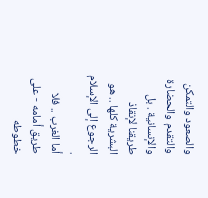والصعود والتمكن والتقدم والحضارة والإنسانية . بل طريقنا لإنقاذ البشرية كلها .. هو الرجوع إلى الإسلام .
أما الغرب .. فلا طريق أمامه - على خطوطه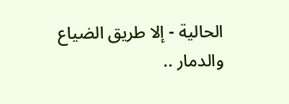الحالية - إلا طريق الضياع والدمار ..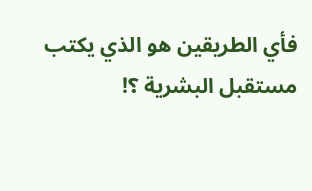فأي الطريقين هو الذي يكتب مستقبل البشرية ؟!